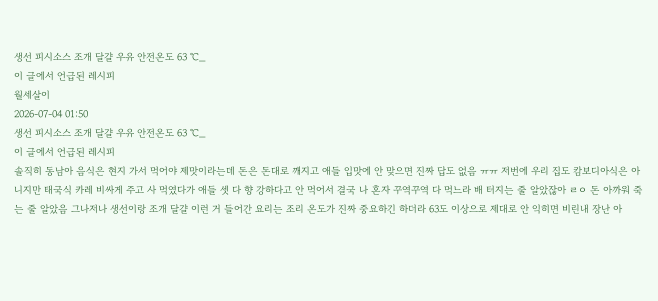생선 피시소스 조개 달걀 우유 안전온도 63 ℃_
이 글에서 언급된 레시피
월세살이
2026-07-04 01:50
생선 피시소스 조개 달걀 우유 안전온도 63 ℃_
이 글에서 언급된 레시피
솔직히 동남아 음식은 현지 가서 먹어야 제맛이라는데 돈은 돈대로 깨지고 애들 입맛에 안 맞으면 진짜 답도 없음 ㅠㅠ 저번에 우리 집도 캄보디아식은 아니지만 태국식 카레 비싸게 주고 사 먹였다가 애들 셋 다 향 강하다고 안 먹어서 결국 나 혼자 꾸역꾸역 다 먹느라 배 터지는 줄 알았잖아 ㄹㅇ 돈 아까워 죽는 줄 알았음 그나저나 생선이랑 조개 달걀 이런 거 들어간 요리는 조리 온도가 진짜 중요하긴 하더라 63도 이상으로 제대로 안 익히면 비린내 장난 아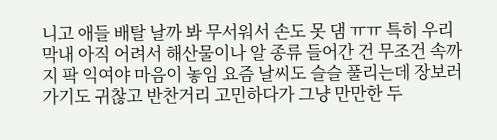니고 애들 배탈 날까 봐 무서워서 손도 못 댐 ㅠㅠ 특히 우리 막내 아직 어려서 해산물이나 알 종류 들어간 건 무조건 속까지 팍 익여야 마음이 놓임 요즘 날씨도 슬슬 풀리는데 장보러 가기도 귀찮고 반찬거리 고민하다가 그냥 만만한 두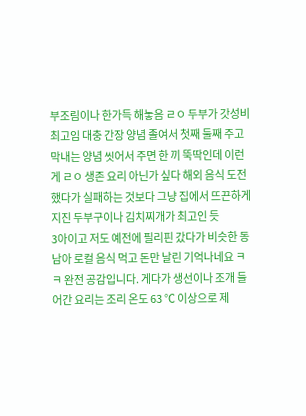부조림이나 한가득 해놓음 ㄹㅇ 두부가 갓성비 최고임 대충 간장 양념 졸여서 첫째 둘째 주고 막내는 양념 씻어서 주면 한 끼 뚝딱인데 이런 게 ㄹㅇ 생존 요리 아닌가 싶다 해외 음식 도전했다가 실패하는 것보다 그냥 집에서 뜨끈하게 지진 두부구이나 김치찌개가 최고인 듯
3아이고 저도 예전에 필리핀 갔다가 비슷한 동남아 로컬 음식 먹고 돈만 날린 기억나네요 ㅋㅋ 완전 공감입니다. 게다가 생선이나 조개 들어간 요리는 조리 온도 63 ℃ 이상으로 제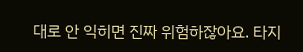대로 안 익히면 진짜 위험하잖아요. 타지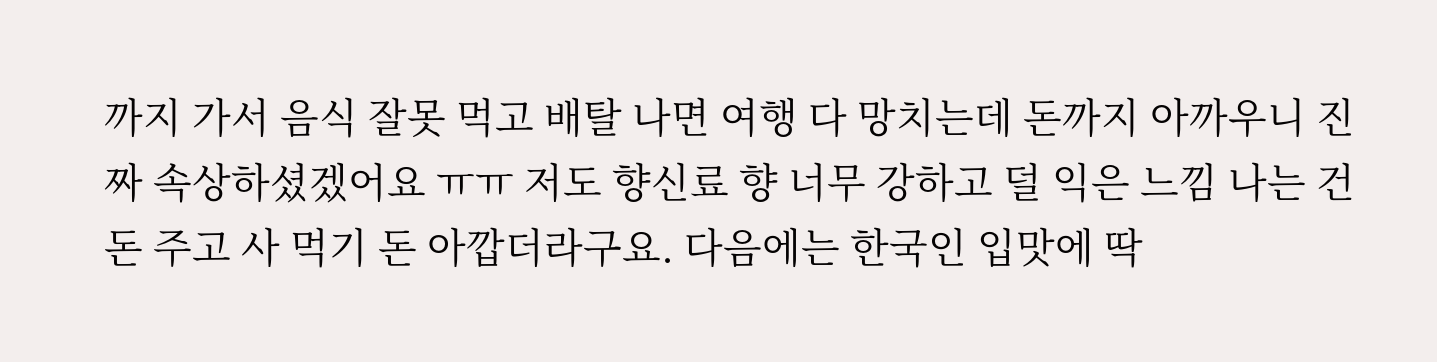까지 가서 음식 잘못 먹고 배탈 나면 여행 다 망치는데 돈까지 아까우니 진짜 속상하셨겠어요 ㅠㅠ 저도 향신료 향 너무 강하고 덜 익은 느낌 나는 건 돈 주고 사 먹기 돈 아깝더라구요. 다음에는 한국인 입맛에 딱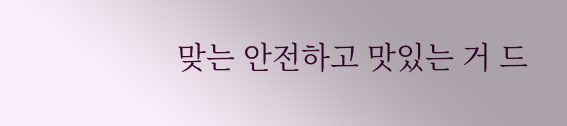맞는 안전하고 맛있는 거 드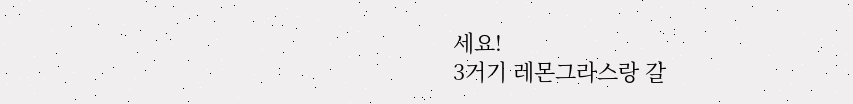세요!
3거기 레몬그라스랑 갈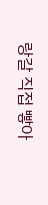랑갈 직접 빻아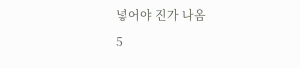넣어야 진가 나옴
5